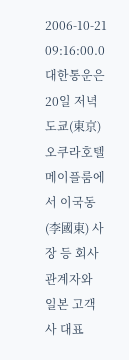2006-10-21 09:16:00.0
대한통운은 20일 저녁 도쿄(東京) 오쿠라호텔 메이플룸에서 이국동(李國東) 사장 등 회사 관계자와 일본 고객사 대표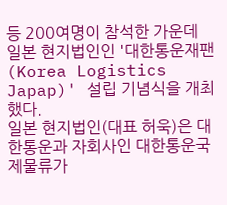등 200여명이 참석한 가운데 일본 현지법인인 '대한통운재팬(Korea Logistics Japap)' 설립 기념식을 개최했다.
일본 현지법인(대표 허욱)은 대한통운과 자회사인 대한통운국제물류가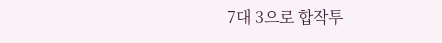7대 3으로 합작투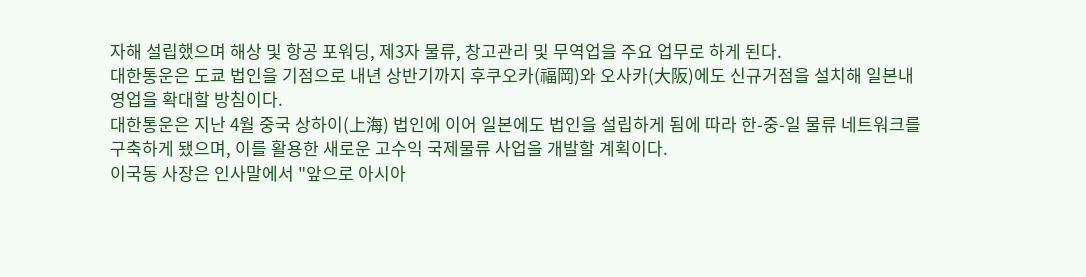자해 설립했으며 해상 및 항공 포워딩, 제3자 물류, 창고관리 및 무역업을 주요 업무로 하게 된다.
대한통운은 도쿄 법인을 기점으로 내년 상반기까지 후쿠오카(福岡)와 오사카(大阪)에도 신규거점을 설치해 일본내 영업을 확대할 방침이다.
대한통운은 지난 4월 중국 상하이(上海) 법인에 이어 일본에도 법인을 설립하게 됨에 따라 한-중-일 물류 네트워크를 구축하게 됐으며, 이를 활용한 새로운 고수익 국제물류 사업을 개발할 계획이다.
이국동 사장은 인사말에서 "앞으로 아시아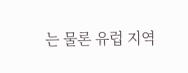는 물론 유럽 지역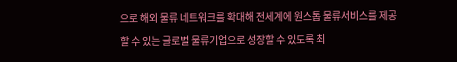으로 해외 물류 네트워크를 확대해 전세계에 원스톱 물류서비스를 제공할 수 있는 글로벌 물류기업으로 성장할 수 있도록 최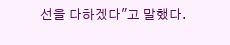선을 다하겠다"고 말했다.